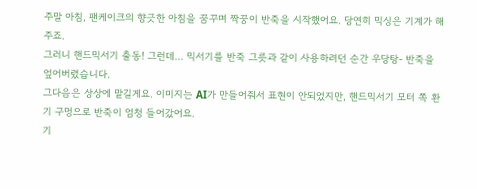주말 아침, 팬케이크의 향긋한 아침을 꿈꾸며 짝꿍이 반죽을 시작했어요. 당연히 믹싱은 기계가 해주죠.
그러니 핸드믹서기 출동! 그런데… 믹서기를 반죽 그릇과 같이 사용하려던 순간 우당탕- 반죽을 엎어버렸습니다.
그다음은 상상에 맡길게요. 이미지는 AI가 만들어줘서 표현이 안되었지만, 핸드믹서기 모터 쪽 환기 구멍으로 반죽이 엄청 들어갔어요.
기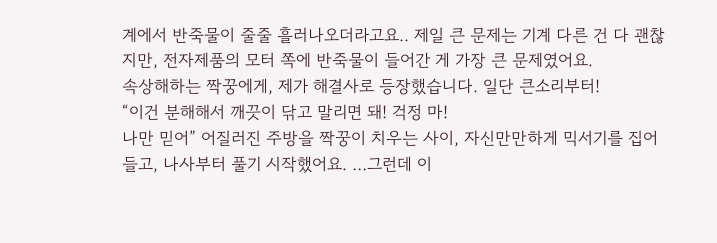계에서 반죽물이 줄줄 흘러나오더라고요.. 제일 큰 문제는 기계 다른 건 다 괜찮지만, 전자제품의 모터 쪽에 반죽물이 들어간 게 가장 큰 문제였어요.
속상해하는 짝꿍에게, 제가 해결사로 등장했습니다. 일단 큰소리부터!
“이건 분해해서 깨끗이 닦고 말리면 돼! 걱정 마!
나만 믿어” 어질러진 주방을 짝꿍이 치우는 사이, 자신만만하게 믹서기를 집어 들고, 나사부터 풀기 시작했어요. …그런데 이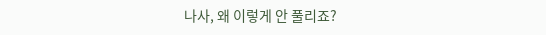나사, 왜 이렇게 안 풀리죠?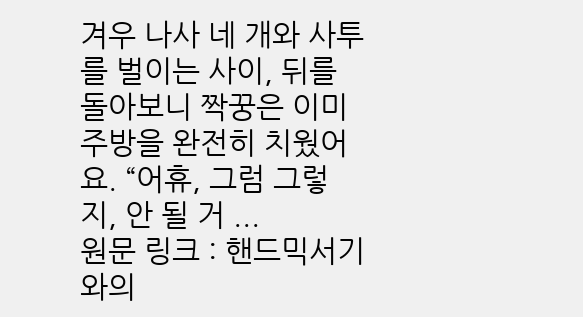겨우 나사 네 개와 사투를 벌이는 사이, 뒤를 돌아보니 짝꿍은 이미 주방을 완전히 치웠어요. “어휴, 그럼 그렇지, 안 될 거 ...
원문 링크 : 핸드믹서기와의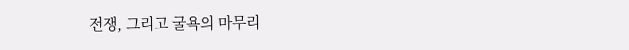전쟁, 그리고 굴욕의 마무리